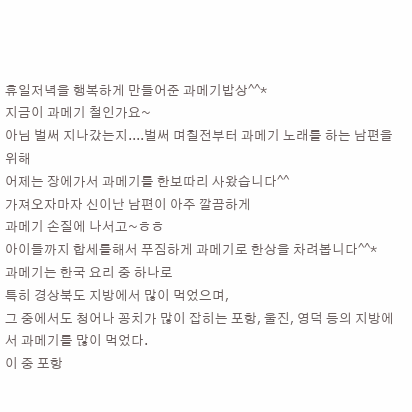휴일저녁을 행복하게 만들어준 과메기밥상^^*
지금이 과메기 철인가요~
아님 벌써 지나갔는지....벌써 며칠전부터 과메기 노래를 하는 남편을 위해
어제는 장에가서 과메기를 한보따리 사왔습니다^^
가져오자마자 신이난 남편이 아주 깔끔하게
과메기 손질에 나서고~ㅎㅎ
아이들까지 합세를해서 푸짐하게 과메기로 한상을 차려봅니다^^*
과메기는 한국 요리 중 하나로
특히 경상북도 지방에서 많이 먹었으며,
그 중에서도 청어나 꽁치가 많이 잡히는 포항, 울진, 영덕 등의 지방에서 과메기를 많이 먹었다.
이 중 포항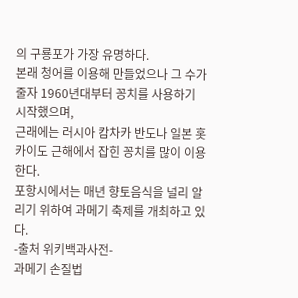의 구룡포가 가장 유명하다.
본래 청어를 이용해 만들었으나 그 수가 줄자 1960년대부터 꽁치를 사용하기 시작했으며,
근래에는 러시아 캄차카 반도나 일본 홋카이도 근해에서 잡힌 꽁치를 많이 이용한다.
포항시에서는 매년 향토음식을 널리 알리기 위하여 과메기 축제를 개최하고 있다.
-출처 위키백과사전-
과메기 손질법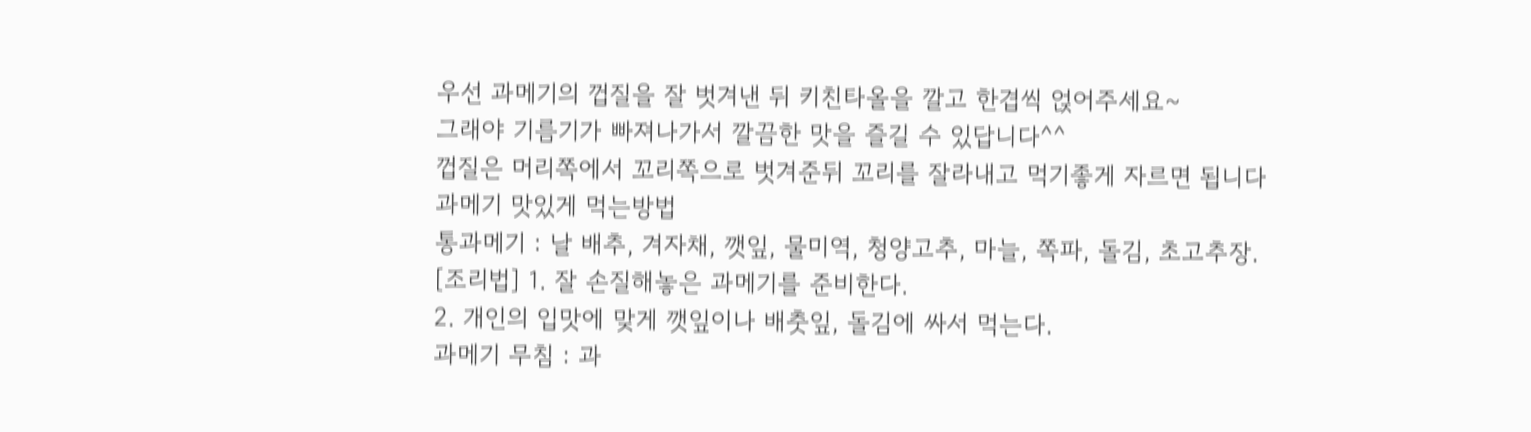우선 과메기의 껍질을 잘 벗겨낸 뒤 키친타올을 깔고 한겹씩 얹어주세요~
그래야 기름기가 빠져나가서 깔끔한 맛을 즐길 수 있답니다^^
껍질은 머리쪽에서 꼬리쪽으로 벗겨준뒤 꼬리를 잘라내고 먹기좋게 자르면 됩니다
과메기 맛있게 먹는방법
통과메기 : 날 배추, 겨자채, 깻잎, 물미역, 청양고추, 마늘, 쪽파, 돌김, 초고추장.
[조리법] 1. 잘 손질해놓은 과메기를 준비한다.
2. 개인의 입맛에 맞게 깻잎이나 배춧잎, 돌김에 싸서 먹는다.
과메기 무침 : 과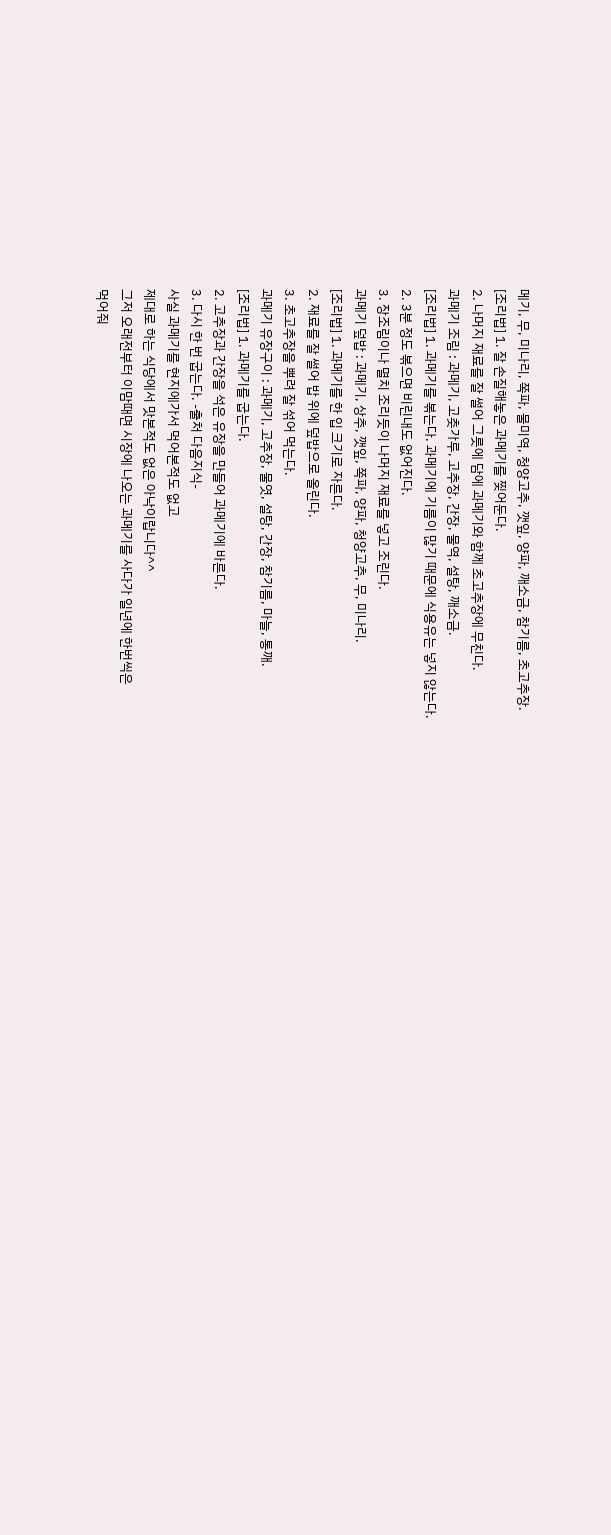메기, 무, 미나리, 쪽파, 물미역, 청양고추, 깻잎, 양파, 깨소금, 참기름, 초고추장.
[조리법] 1. 잘 손질해놓은 과메기를 찢어둔다.
2. 나머지 재료를 잘 썰어 그릇에 담에 과메기와 함께 초고추장에 무친다.
과메기 조림 : 과메기, 고춧가루, 고추장, 간장, 물역, 설탕, 깨소금.
[조리법] 1. 과메기를 볶는다. 과메기에 기름이 많기 때문에 식용유는 넣지 않는다.
2. 3분 정도 볶으면 비린내도 없어진다.
3. 장조림이나 멸치 조리듯이 나머지 재료를 넣고 조린다.
과메기 덮밥 : 과메기, 상추, 깻잎, 쪽파, 양파, 청양고추, 무, 미나리.
[조리법] 1. 과메기를 한 입 크기로 자른다.
2. 재료를 잘 썰어 밥 위에 덮밥으로 올린다.
3. 초고추장을 뿌려 잘 섞어 먹는다.
과메기 유장구이 : 과메기, 고추장, 물엿, 설탕, 간장, 참기름, 마늘, 통깨.
[조리법] 1. 과메기를 굽는다.
2. 고추장과 간장을 석은 유장을 만들어 과메기에 바른다.
3. 다시 한 번 굽는다. -출처 다음지식-
사실 과메기를 현지에가서 먹어본적도 없고
제대로 하는 식당에서 맛본적도 없은 아낙이랍니다^^
그저 오래전부터 이맘때면 시장에 나오는 과메기를 사다가 일년에 한번씩은
먹어줘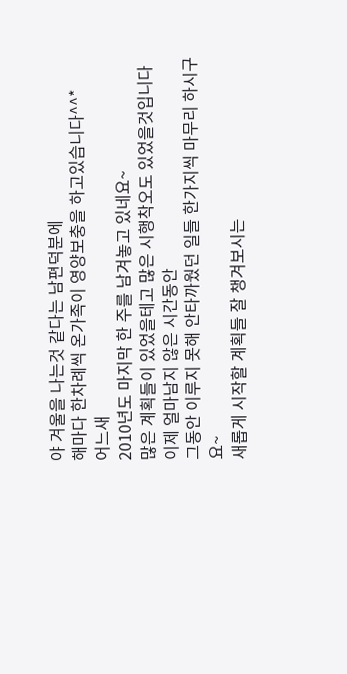야 겨울을 나는것 같다는 남편덕분에
해마다 한차례씩 온가족이 영양보충을 하고있습니다^^*
어느새
2010년도 마지막 한 주를 남겨놓고 있네요~
많은 계획들이 있었을테고 많은 시행착오도 있었을것입니다
이제 얼마남지 않은 시간동안
그동안 이루지 못해 안타까웠던 일들 한가지씩 마무리 하시구요~
새롭게 시작할 계획들 잘 챙겨보시는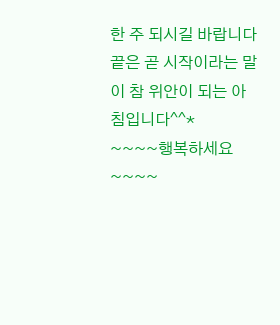한 주 되시길 바랍니다
끝은 곧 시작이라는 말이 참 위안이 되는 아침입니다^^*
~~~~행복하세요~~~~